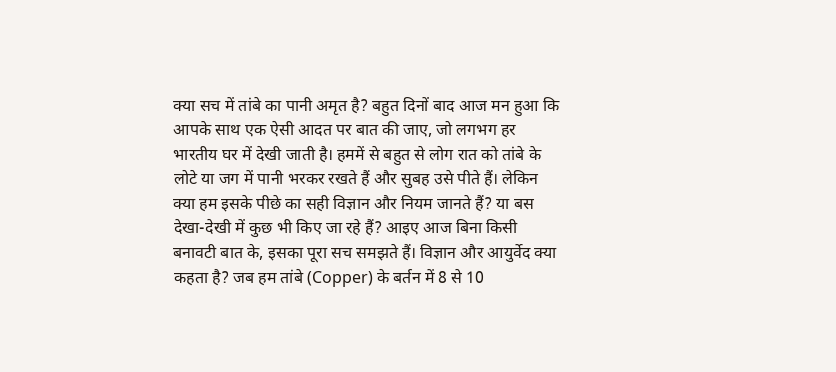क्या सच में तांबे का पानी अमृत है? बहुत दिनों बाद आज मन हुआ कि आपके साथ एक ऐसी आदत पर बात की जाए, जो लगभग हर भारतीय घर में देखी जाती है। हममें से बहुत से लोग रात को तांबे के लोटे या जग में पानी भरकर रखते हैं और सुबह उसे पीते हैं। लेकिन क्या हम इसके पीछे का सही विज्ञान और नियम जानते हैं? या बस देखा-देखी में कुछ भी किए जा रहे हैं? आइए आज बिना किसी बनावटी बात के, इसका पूरा सच समझते हैं। विज्ञान और आयुर्वेद क्या कहता है? जब हम तांबे (Copper) के बर्तन में 8 से 10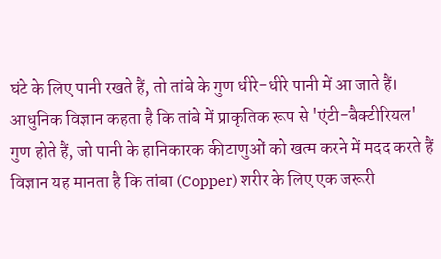घंटे के लिए पानी रखते हैं, तो तांबे के गुण धीरे-धीरे पानी में आ जाते हैं। आधुनिक विज्ञान कहता है कि तांबे में प्राकृतिक रूप से 'एंटी-बैक्टीरियल' गुण होते हैं, जो पानी के हानिकारक कीटाणुओं को खत्म करने में मदद करते हैं विज्ञान यह मानता है कि तांबा (Copper) शरीर के लिए एक जरूरी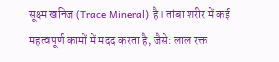सूक्ष्म खनिज (Trace Mineral) है। तांबा शरीर में कई महत्वपूर्ण कामों में मदद करता है, जैसे: लाल रक्त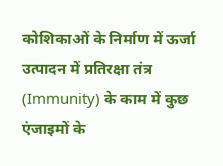कोशिकाओं के निर्माण में ऊर्जा उत्पादन में प्रतिरक्षा तंत्र (Immunity) के काम में कुछ एंजाइमों के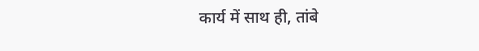कार्य में साथ ही, तांबे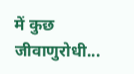में कुछ जीवाणुरोधी...